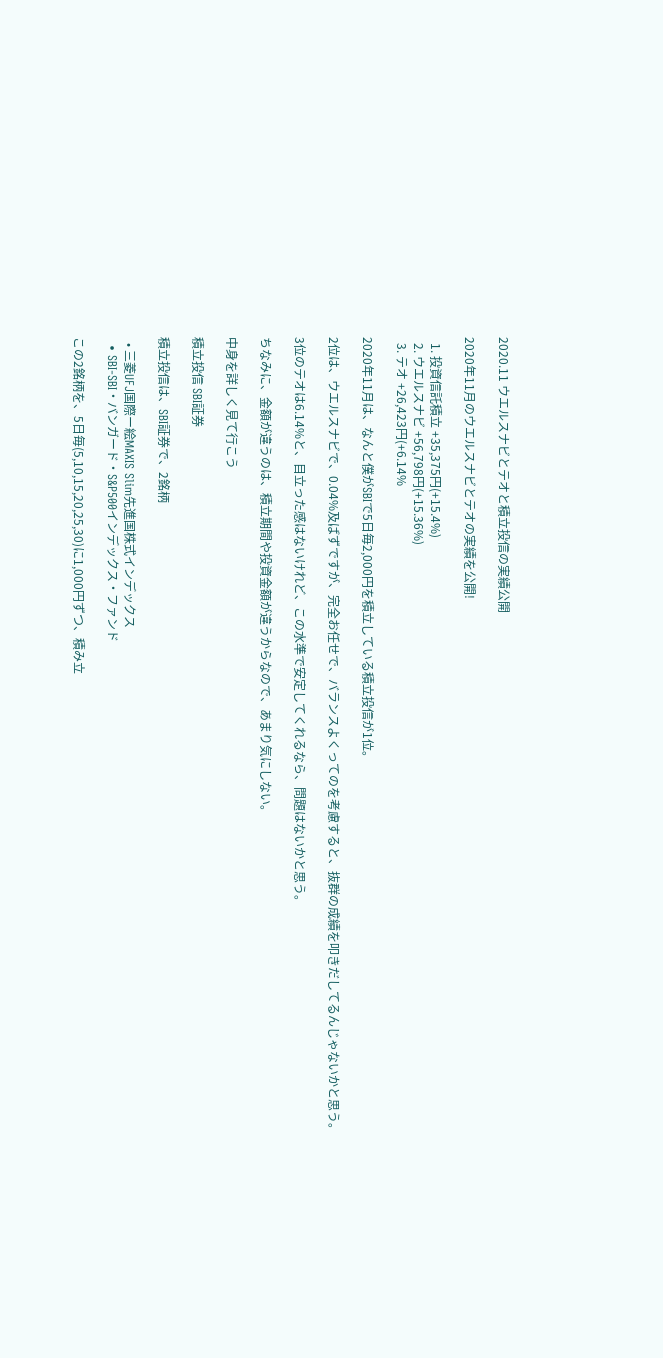2020.11 ウエルスナビとテオと積立投信の実績公開

2020年11月のウエルスナビとテオの実績を公開!

  1. 投資信託積立 +35,375円(+15.4%)
  2. ウエルスナビ +56,798円(+15.36%)
  3. テオ +26,423円(+6.14%

2020年11月は、なんと僕がSBIで5日毎2,000円を積立している積立投信が1位。

2位は、ウエルスナビで、0.04%及ばずですが、完全お任せで、バランスよくってのを考慮すると、抜群の成績を叩きだしてるんじゃないかと思う。

3位のテオは6.14%と、目立った感はないけれど、この水準で安定してくれるなら、問題はないかと思う。

ちなみに、金額が違うのは、積立期間や投資金額が違うからなので、あまり気にしない。

中身を詳しく見て行こう

積立投信 SBI証券

積立投信は、SBI証券で、2銘柄

  • 三菱UFJ国際ー絵MAXIS Slim先進国株式インデックス
  • SBI-SBI・バンガード・S&P500インデックス・ファンド

この2銘柄を、5日毎(5,10,15,20,25,30)に1,000円ずつ、積み立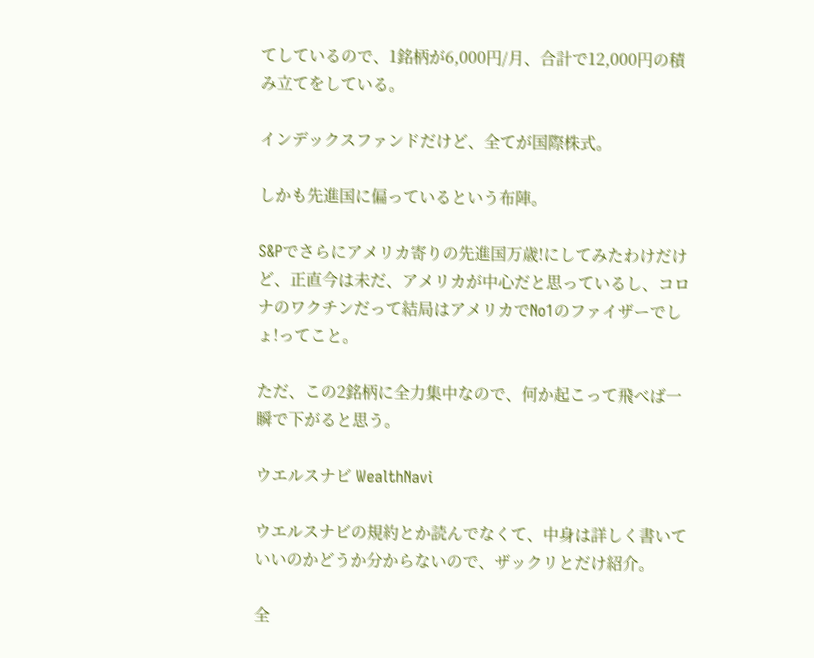てしているので、1銘柄が6,000円/月、合計で12,000円の積み立てをしている。

インデックスファンドだけど、全てが国際株式。

しかも先進国に偏っているという布陣。

S&Pでさらにアメリカ寄りの先進国万歳!にしてみたわけだけど、正直今は未だ、アメリカが中心だと思っているし、コロナのワクチンだって結局はアメリカでNo1のファイザーでしょ!ってこと。

ただ、この2銘柄に全力集中なので、何か起こって飛べば一瞬で下がると思う。

ウエルスナビ WealthNavi

ウエルスナビの規約とか読んでなくて、中身は詳しく書いていいのかどうか分からないので、ザックリとだけ紹介。

全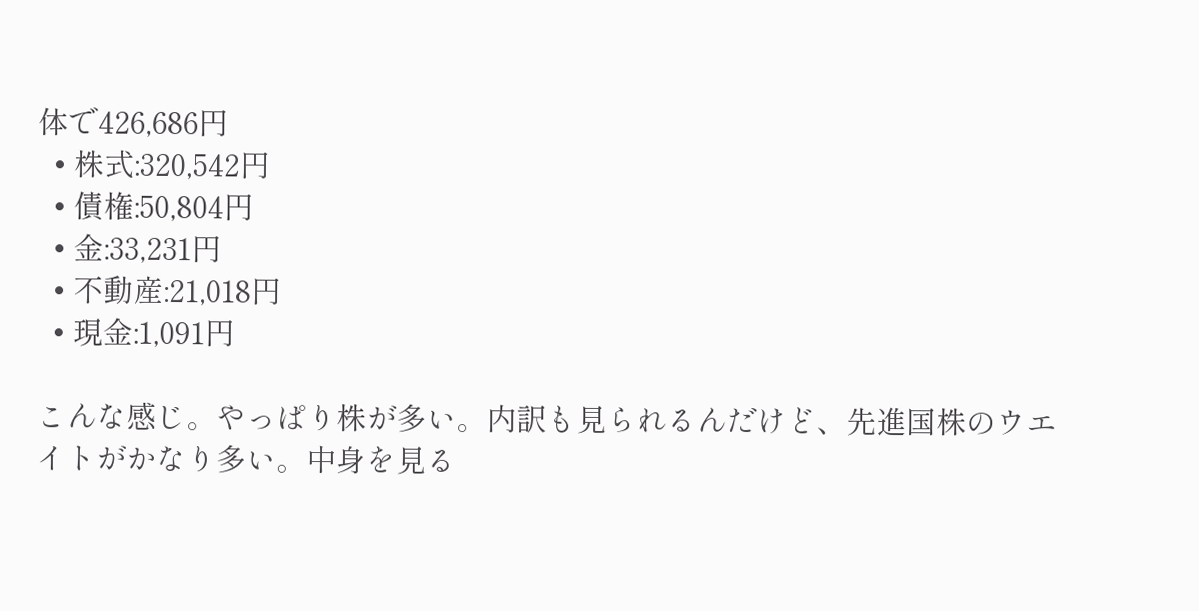体で426,686円
  • 株式:320,542円
  • 債権:50,804円
  • 金:33,231円
  • 不動産:21,018円
  • 現金:1,091円

こんな感じ。やっぱり株が多い。内訳も見られるんだけど、先進国株のウエイトがかなり多い。中身を見る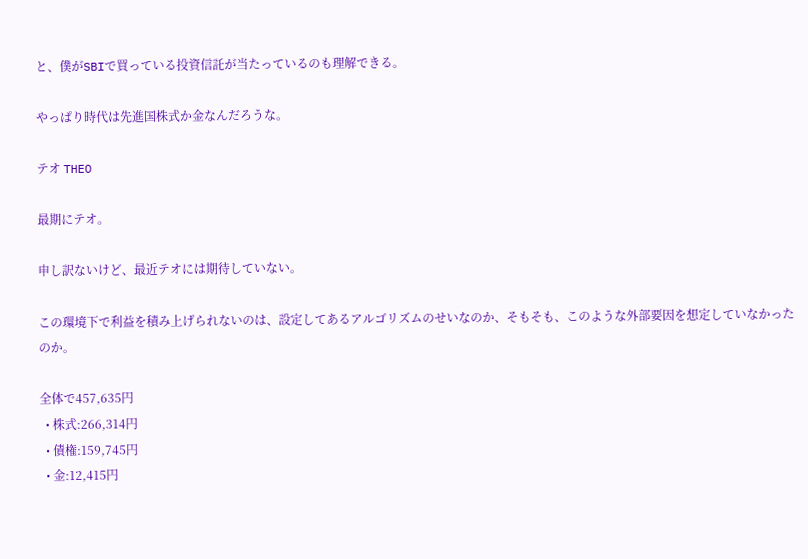と、僕がSBIで買っている投資信託が当たっているのも理解できる。

やっぱり時代は先進国株式か金なんだろうな。

テオ THEO

最期にテオ。

申し訳ないけど、最近テオには期待していない。

この環境下で利益を積み上げられないのは、設定してあるアルゴリズムのせいなのか、そもそも、このような外部要因を想定していなかったのか。

全体で457,635円
  • 株式:266,314円
  • 債権:159,745円
  • 金:12,415円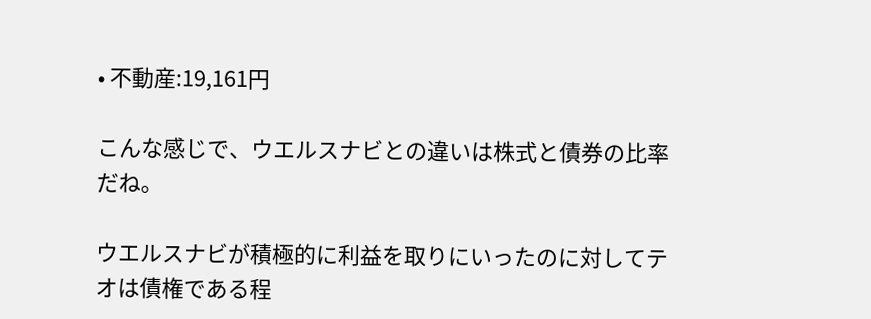• 不動産:19,161円

こんな感じで、ウエルスナビとの違いは株式と債券の比率だね。

ウエルスナビが積極的に利益を取りにいったのに対してテオは債権である程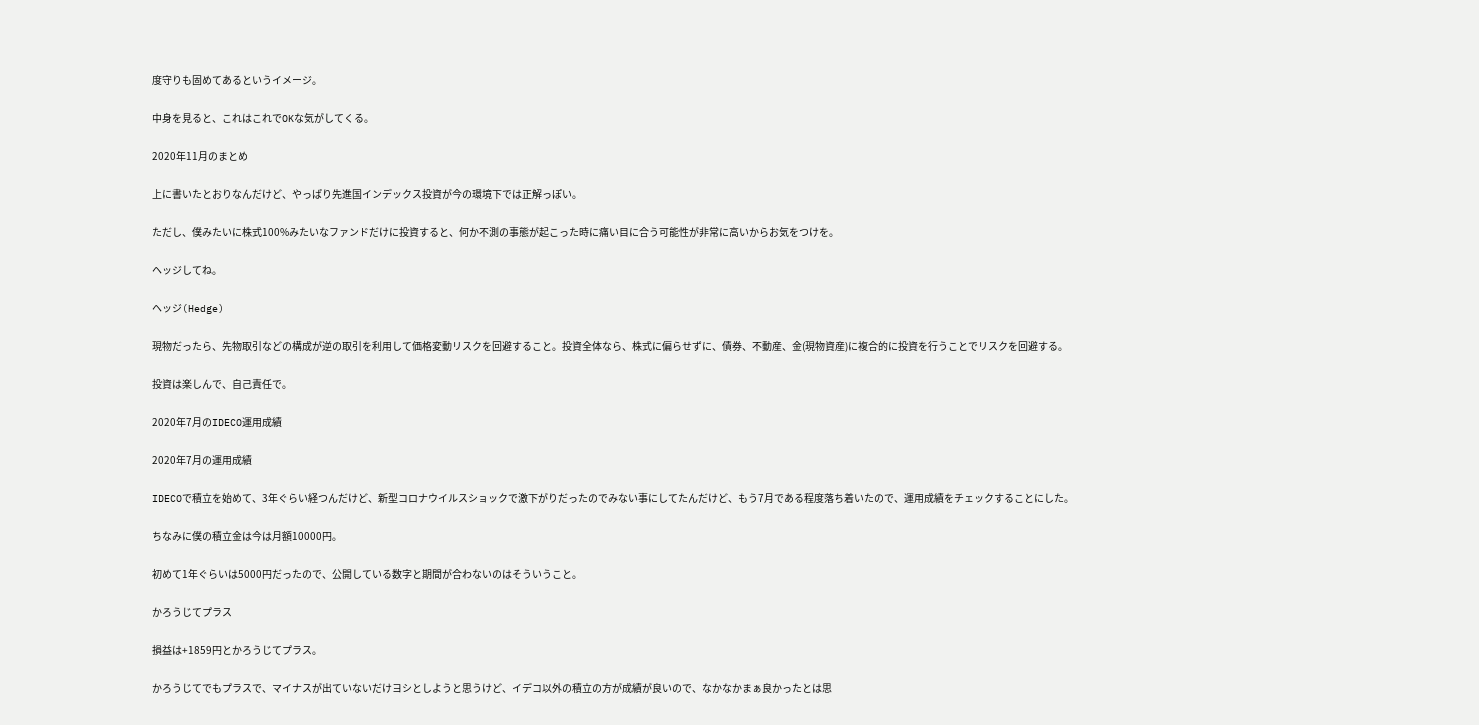度守りも固めてあるというイメージ。

中身を見ると、これはこれでOKな気がしてくる。

2020年11月のまとめ

上に書いたとおりなんだけど、やっぱり先進国インデックス投資が今の環境下では正解っぽい。

ただし、僕みたいに株式100%みたいなファンドだけに投資すると、何か不測の事態が起こった時に痛い目に合う可能性が非常に高いからお気をつけを。

ヘッジしてね。

ヘッジ(Hedge)

現物だったら、先物取引などの構成が逆の取引を利用して価格変動リスクを回避すること。投資全体なら、株式に偏らせずに、債券、不動産、金(現物資産)に複合的に投資を行うことでリスクを回避する。

投資は楽しんで、自己責任で。

2020年7月のIDECO運用成績

2020年7月の運用成績

IDECOで積立を始めて、3年ぐらい経つんだけど、新型コロナウイルスショックで激下がりだったのでみない事にしてたんだけど、もう7月である程度落ち着いたので、運用成績をチェックすることにした。

ちなみに僕の積立金は今は月額10000円。

初めて1年ぐらいは5000円だったので、公開している数字と期間が合わないのはそういうこと。

かろうじてプラス

損益は+1859円とかろうじてプラス。

かろうじてでもプラスで、マイナスが出ていないだけヨシとしようと思うけど、イデコ以外の積立の方が成績が良いので、なかなかまぁ良かったとは思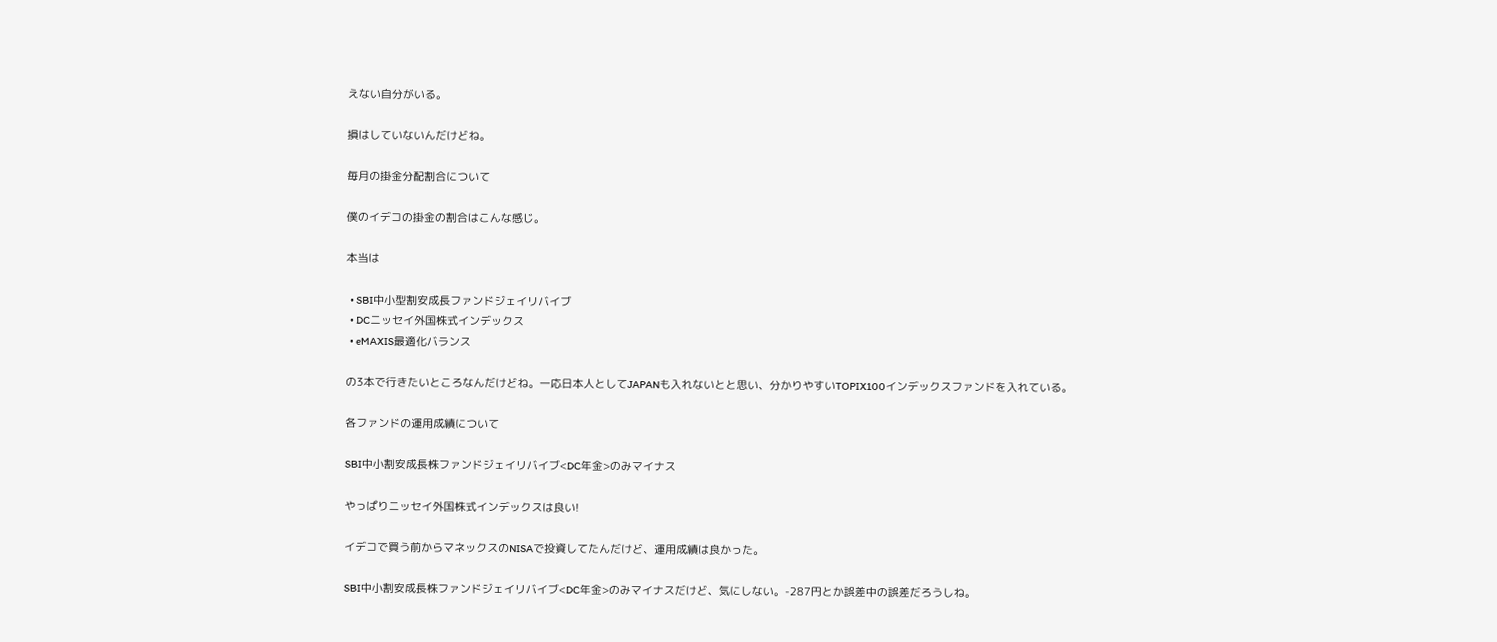えない自分がいる。

損はしていないんだけどね。

毎月の掛金分配割合について

僕のイデコの掛金の割合はこんな感じ。

本当は

  • SBI中小型割安成長ファンドジェイリバイブ
  • DCニッセイ外国株式インデックス
  • eMAXIS最適化バランス

の3本で行きたいところなんだけどね。一応日本人としてJAPANも入れないとと思い、分かりやすいTOPIX100インデックスファンドを入れている。

各ファンドの運用成績について

SBI中小割安成長株ファンドジェイリバイブ<DC年金>のみマイナス

やっぱりニッセイ外国株式インデックスは良い!

イデコで買う前からマネックスのNISAで投資してたんだけど、運用成績は良かった。

SBI中小割安成長株ファンドジェイリバイブ<DC年金>のみマイナスだけど、気にしない。-287円とか誤差中の誤差だろうしね。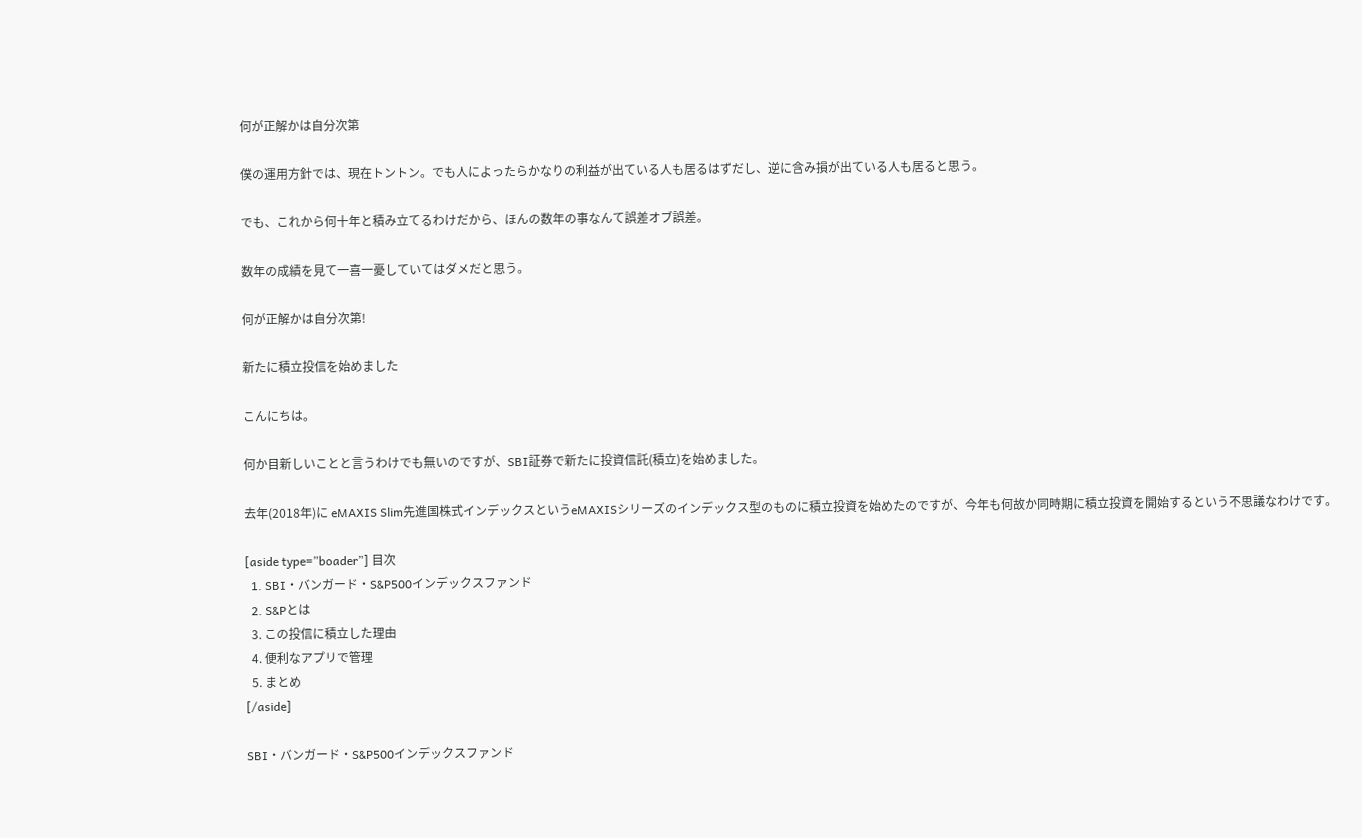何が正解かは自分次第

僕の運用方針では、現在トントン。でも人によったらかなりの利益が出ている人も居るはずだし、逆に含み損が出ている人も居ると思う。

でも、これから何十年と積み立てるわけだから、ほんの数年の事なんて誤差オブ誤差。

数年の成績を見て一喜一憂していてはダメだと思う。

何が正解かは自分次第!

新たに積立投信を始めました

こんにちは。

何か目新しいことと言うわけでも無いのですが、SBI証券で新たに投資信託(積立)を始めました。

去年(2018年)に eMAXIS Slim先進国株式インデックスというeMAXISシリーズのインデックス型のものに積立投資を始めたのですが、今年も何故か同時期に積立投資を開始するという不思議なわけです。

[aside type=”boader”] 目次
  1. SBI・バンガード・S&P500インデックスファンド
  2. S&Pとは
  3. この投信に積立した理由
  4. 便利なアプリで管理
  5. まとめ
[/aside]

SBI・バンガード・S&P500インデックスファンド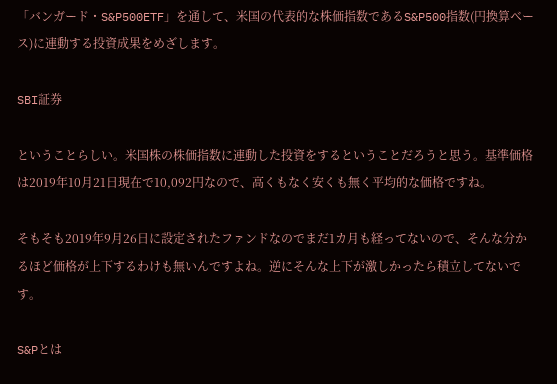「バンガード・S&P500ETF」を通して、米国の代表的な株価指数であるS&P500指数(円換算ベース)に連動する投資成果をめざします。

SBI証券

ということらしい。米国株の株価指数に連動した投資をするということだろうと思う。基準価格は2019年10月21日現在で10,092円なので、高くもなく安くも無く平均的な価格ですね。

そもそも2019年9月26日に設定されたファンドなのでまだ1カ月も経ってないので、そんな分かるほど価格が上下するわけも無いんですよね。逆にそんな上下が激しかったら積立してないです。

S&Pとは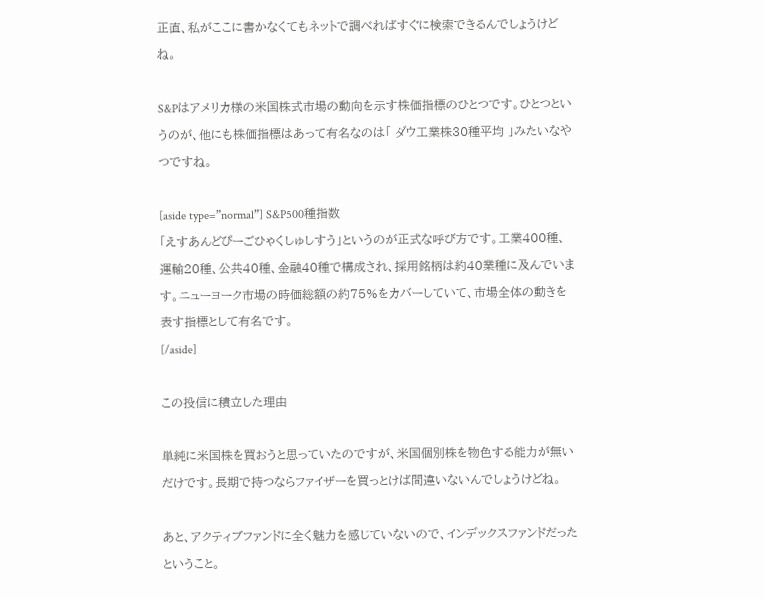正直、私がここに書かなくてもネットで調べればすぐに検索できるんでしょうけどね。

S&Pはアメリカ様の米国株式市場の動向を示す株価指標のひとつです。ひとつというのが、他にも株価指標はあって有名なのは「 ダウ工業株30種平均 」みたいなやつですね。

[aside type=”normal”] S&P500種指数
「えすあんどぴーごひゃくしゅしすう」というのが正式な呼び方です。工業400種、運輸20種、公共40種、金融40種で構成され、採用銘柄は約40業種に及んでいます。ニューヨーク市場の時価総額の約75%をカバーしていて、市場全体の動きを表す指標として有名です。
[/aside]

この投信に積立した理由

単純に米国株を買おうと思っていたのですが、米国個別株を物色する能力が無いだけです。長期で持つならファイザーを買っとけば間違いないんでしょうけどね。

あと、アクティブファンドに全く魅力を感じていないので、インデックスファンドだったということ。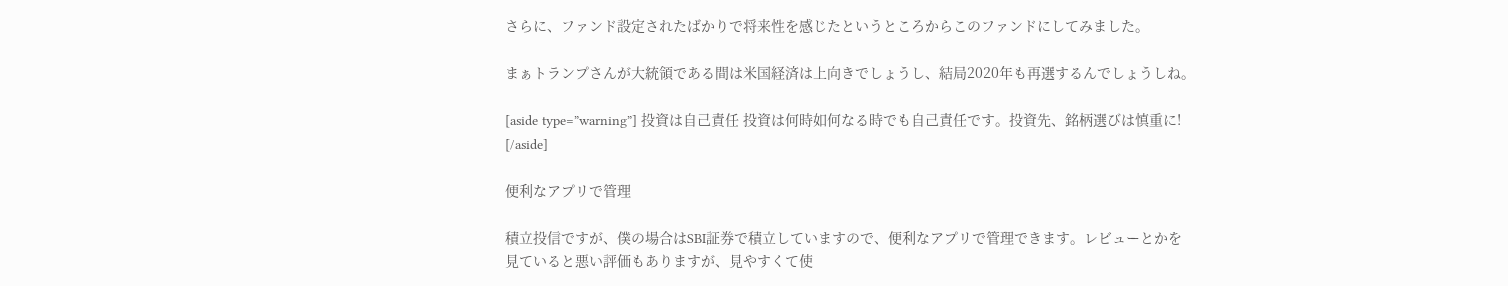さらに、ファンド設定されたばかりで将来性を感じたというところからこのファンドにしてみました。

まぁトランプさんが大統領である間は米国経済は上向きでしょうし、結局2020年も再選するんでしょうしね。

[aside type=”warning”] 投資は自己責任 投資は何時如何なる時でも自己責任です。投資先、銘柄選びは慎重に! [/aside]

便利なアプリで管理

積立投信ですが、僕の場合はSBI証券で積立していますので、便利なアプリで管理できます。レビューとかを見ていると悪い評価もありますが、見やすくて使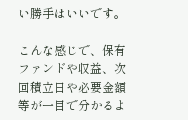い勝手はいいです。

こんな感じで、保有ファンドや収益、次回積立日や必要金額等が一目で分かるよ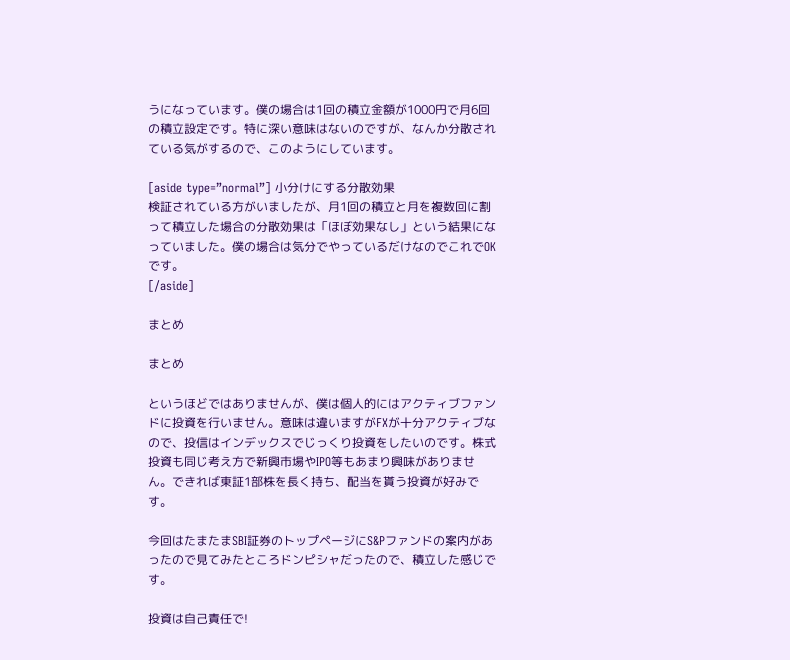うになっています。僕の場合は1回の積立金額が1000円で月6回の積立設定です。特に深い意味はないのですが、なんか分散されている気がするので、このようにしています。

[aside type=”normal”] 小分けにする分散効果
検証されている方がいましたが、月1回の積立と月を複数回に割って積立した場合の分散効果は「ほぼ効果なし」という結果になっていました。僕の場合は気分でやっているだけなのでこれでOKです。
[/aside]

まとめ

まとめ

というほどではありませんが、僕は個人的にはアクティブファンドに投資を行いません。意味は違いますがFXが十分アクティブなので、投信はインデックスでじっくり投資をしたいのです。株式投資も同じ考え方で新興市場やIPO等もあまり興味がありません。できれば東証1部株を長く持ち、配当を貰う投資が好みです。

今回はたまたまSBI証券のトップページにS&Pファンドの案内があったので見てみたところドンピシャだったので、積立した感じです。

投資は自己責任で!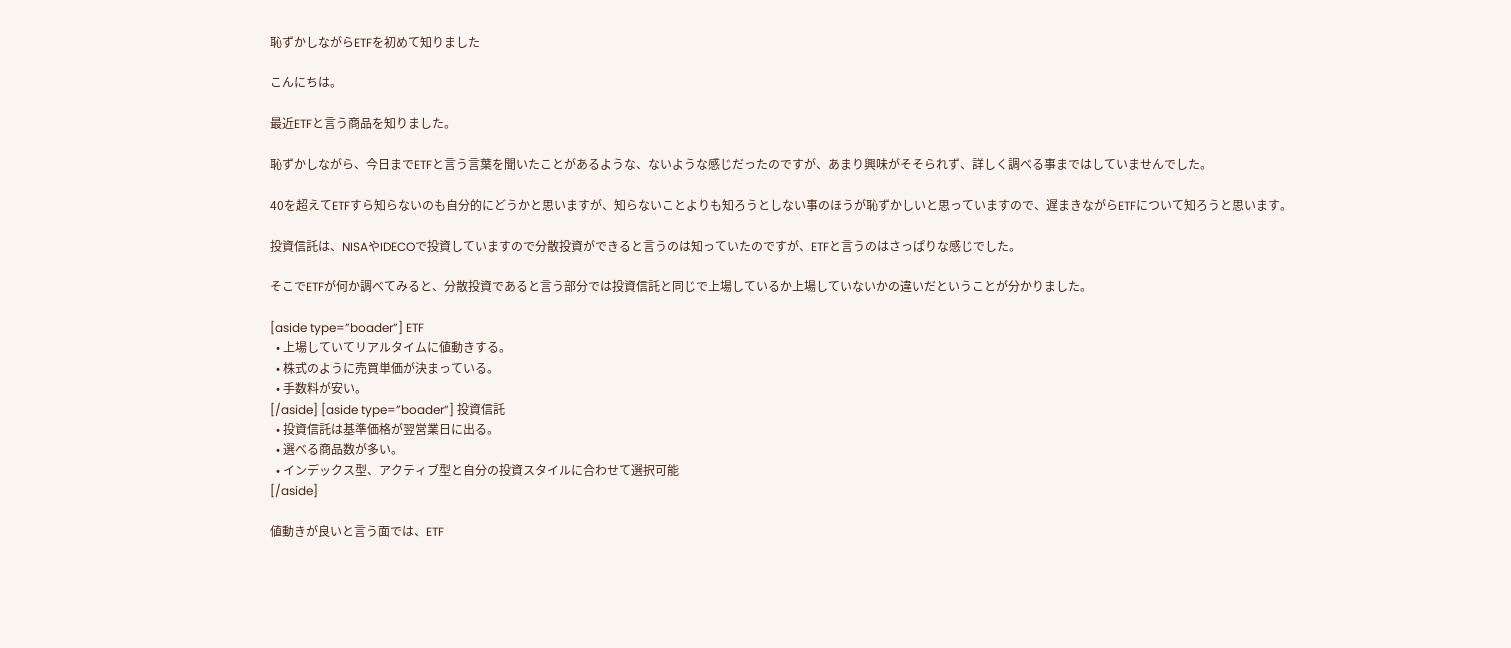恥ずかしながらETFを初めて知りました

こんにちは。

最近ETFと言う商品を知りました。

恥ずかしながら、今日までETFと言う言葉を聞いたことがあるような、ないような感じだったのですが、あまり興味がそそられず、詳しく調べる事まではしていませんでした。

40を超えてETFすら知らないのも自分的にどうかと思いますが、知らないことよりも知ろうとしない事のほうが恥ずかしいと思っていますので、遅まきながらETFについて知ろうと思います。

投資信託は、NISAやIDECOで投資していますので分散投資ができると言うのは知っていたのですが、ETFと言うのはさっぱりな感じでした。

そこでETFが何か調べてみると、分散投資であると言う部分では投資信託と同じで上場しているか上場していないかの違いだということが分かりました。

[aside type=”boader”] ETF
  • 上場していてリアルタイムに値動きする。
  • 株式のように売買単価が決まっている。
  • 手数料が安い。
[/aside] [aside type=”boader”] 投資信託
  • 投資信託は基準価格が翌営業日に出る。
  • 選べる商品数が多い。
  • インデックス型、アクティブ型と自分の投資スタイルに合わせて選択可能
[/aside]

値動きが良いと言う面では、ETF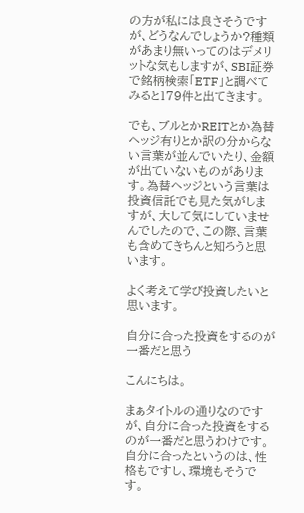の方が私には良さそうですが、どうなんでしょうか?種類があまり無いってのはデメリットな気もしますが、SBI証券で銘柄検索「ETF」と調べてみると179件と出てきます。

でも、ブルとかREITとか為替ヘッジ有りとか訳の分からない言葉が並んでいたり、金額が出ていないものがあります。為替ヘッジという言葉は投資信託でも見た気がしますが、大して気にしていませんでしたので、この際、言葉も含めてきちんと知ろうと思います。

よく考えて学び投資したいと思います。

自分に合った投資をするのが一番だと思う

こんにちは。

まぁタイトルの通りなのですが、自分に合った投資をするのが一番だと思うわけです。自分に合ったというのは、性格もですし、環境もそうです。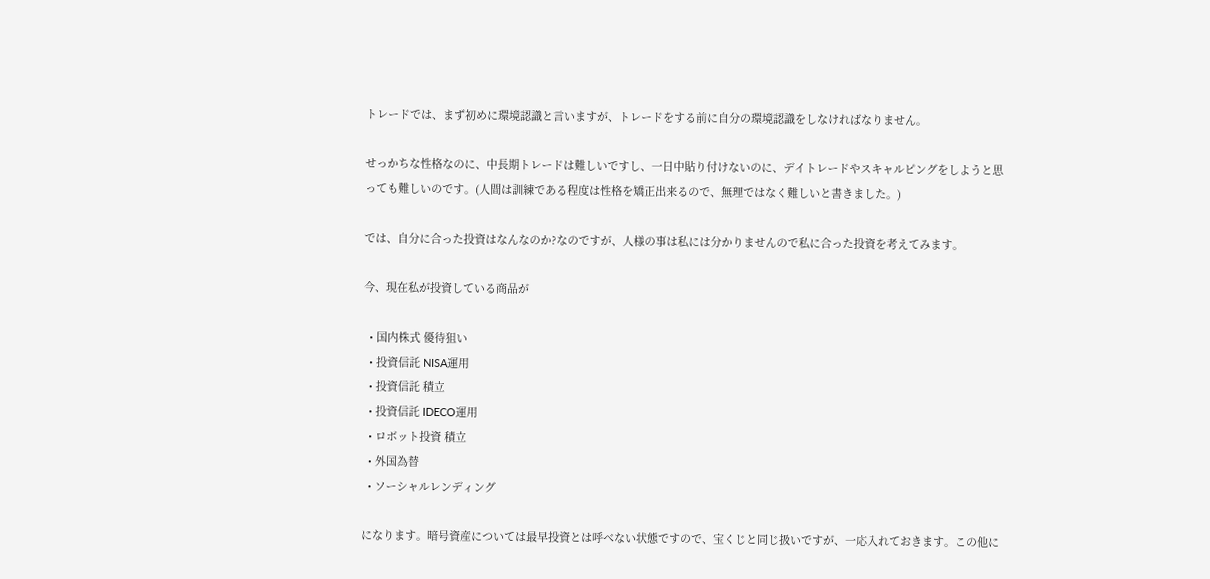トレードでは、まず初めに環境認識と言いますが、トレードをする前に自分の環境認識をしなければなりません。

せっかちな性格なのに、中長期トレードは難しいですし、一日中貼り付けないのに、デイトレードやスキャルピングをしようと思っても難しいのです。(人間は訓練である程度は性格を矯正出来るので、無理ではなく難しいと書きました。)

では、自分に合った投資はなんなのか?なのですが、人様の事は私には分かりませんので私に合った投資を考えてみます。

今、現在私が投資している商品が

  • 国内株式 優待狙い
  • 投資信託 NISA運用
  • 投資信託 積立
  • 投資信託 IDECO運用
  • ロボット投資 積立
  • 外国為替
  • ソーシャルレンディング

になります。暗号資産については最早投資とは呼べない状態ですので、宝くじと同じ扱いですが、一応入れておきます。この他に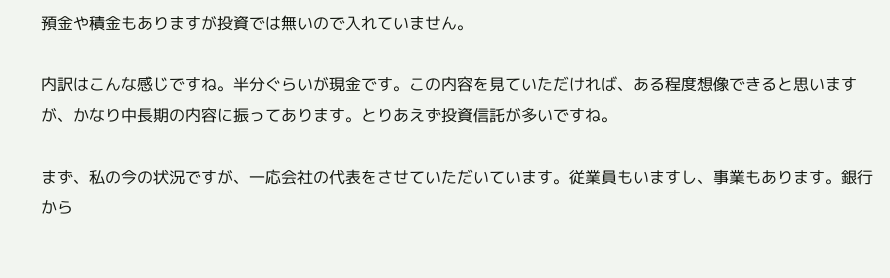預金や積金もありますが投資では無いので入れていません。

内訳はこんな感じですね。半分ぐらいが現金です。この内容を見ていただければ、ある程度想像できると思いますが、かなり中長期の内容に振ってあります。とりあえず投資信託が多いですね。

まず、私の今の状況ですが、一応会社の代表をさせていただいています。従業員もいますし、事業もあります。銀行から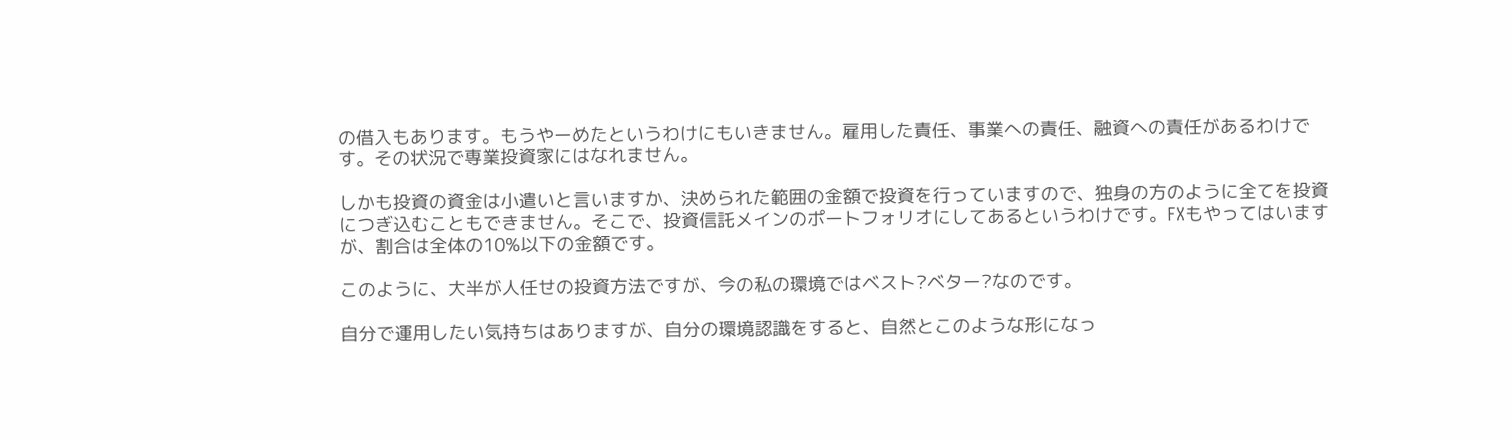の借入もあります。もうやーめたというわけにもいきません。雇用した責任、事業への責任、融資への責任があるわけです。その状況で専業投資家にはなれません。

しかも投資の資金は小遣いと言いますか、決められた範囲の金額で投資を行っていますので、独身の方のように全てを投資につぎ込むこともできません。そこで、投資信託メインのポートフォリオにしてあるというわけです。FXもやってはいますが、割合は全体の10%以下の金額です。

このように、大半が人任せの投資方法ですが、今の私の環境ではベスト?ベター?なのです。

自分で運用したい気持ちはありますが、自分の環境認識をすると、自然とこのような形になっ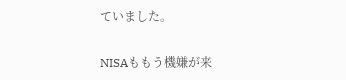ていました。

NISAももう機嫌が来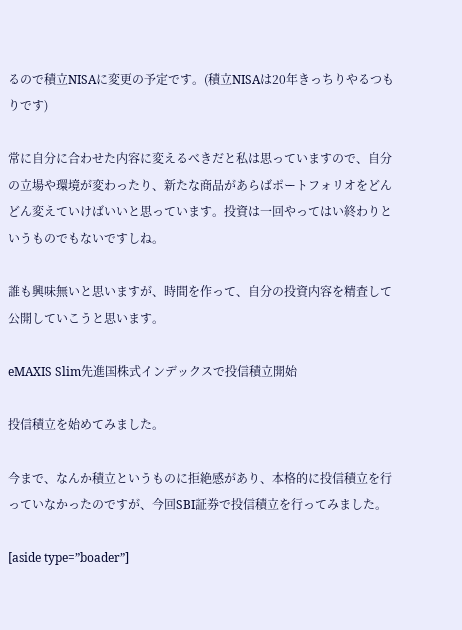るので積立NISAに変更の予定です。(積立NISAは20年きっちりやるつもりです)

常に自分に合わせた内容に変えるべきだと私は思っていますので、自分の立場や環境が変わったり、新たな商品があらばポートフォリオをどんどん変えていけばいいと思っています。投資は一回やってはい終わりというものでもないですしね。

誰も興味無いと思いますが、時間を作って、自分の投資内容を精査して公開していこうと思います。

eMAXIS Slim先進国株式インデックスで投信積立開始

投信積立を始めてみました。

今まで、なんか積立というものに拒絶感があり、本格的に投信積立を行っていなかったのですが、今回SBI証券で投信積立を行ってみました。

[aside type=”boader”]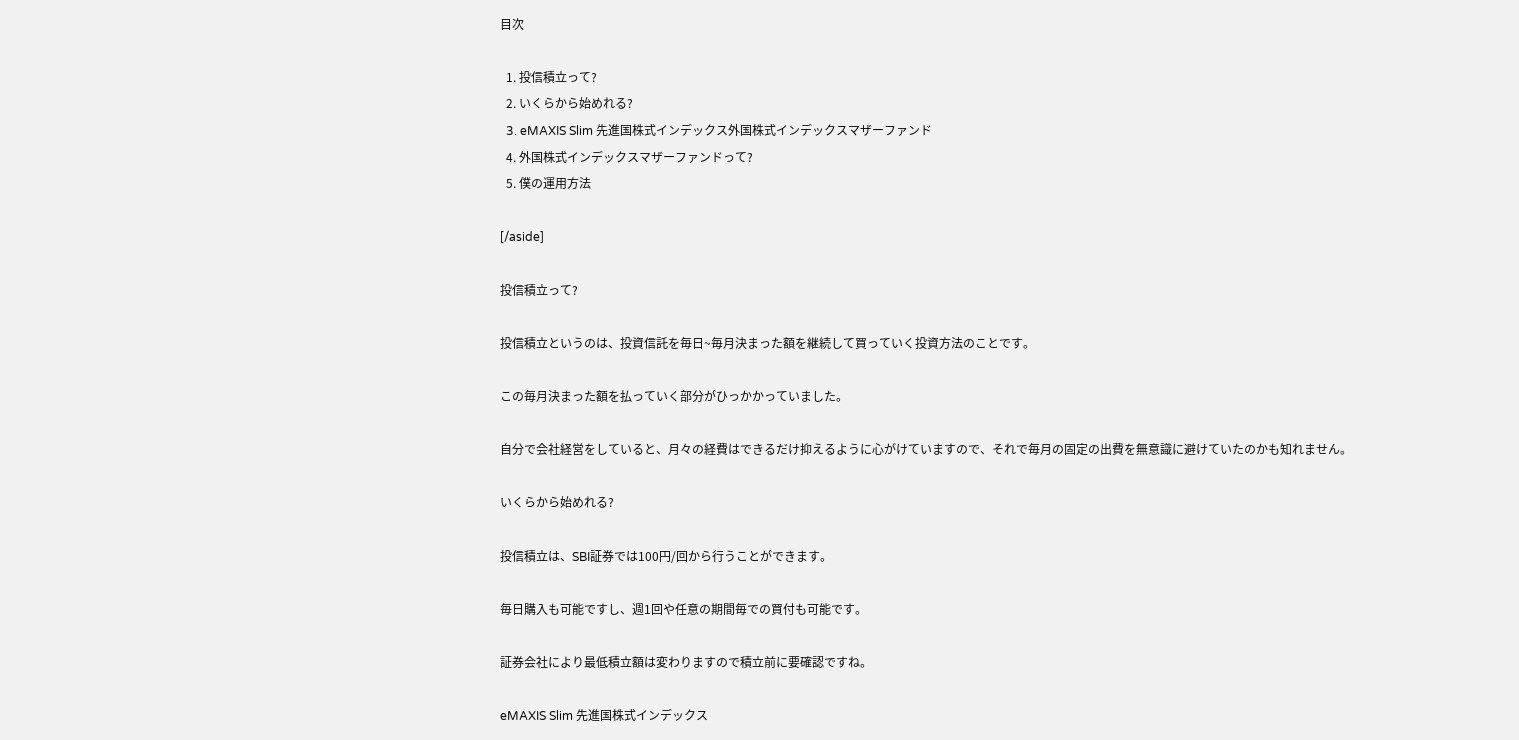目次

  1. 投信積立って?
  2. いくらから始めれる?
  3. eMAXIS Slim 先進国株式インデックス外国株式インデックスマザーファンド
  4. 外国株式インデックスマザーファンドって?
  5. 僕の運用方法

[/aside]

投信積立って?

投信積立というのは、投資信託を毎日~毎月決まった額を継続して買っていく投資方法のことです。

この毎月決まった額を払っていく部分がひっかかっていました。

自分で会社経営をしていると、月々の経費はできるだけ抑えるように心がけていますので、それで毎月の固定の出費を無意識に避けていたのかも知れません。

いくらから始めれる?

投信積立は、SBI証券では100円/回から行うことができます。

毎日購入も可能ですし、週1回や任意の期間毎での買付も可能です。

証券会社により最低積立額は変わりますので積立前に要確認ですね。

eMAXIS Slim 先進国株式インデックス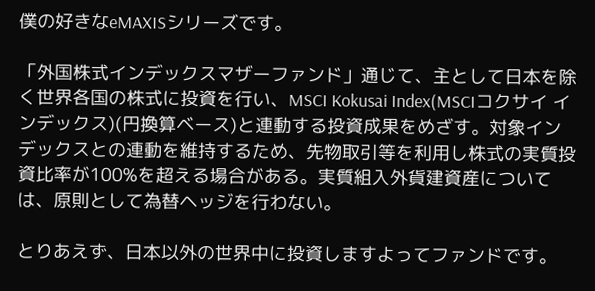僕の好きなeMAXISシリーズです。

「外国株式インデックスマザーファンド」通じて、主として日本を除く世界各国の株式に投資を行い、MSCI Kokusai Index(MSCIコクサイ インデックス)(円換算ベース)と連動する投資成果をめざす。対象インデックスとの連動を維持するため、先物取引等を利用し株式の実質投資比率が100%を超える場合がある。実質組入外貨建資産については、原則として為替ヘッジを行わない。

とりあえず、日本以外の世界中に投資しますよってファンドです。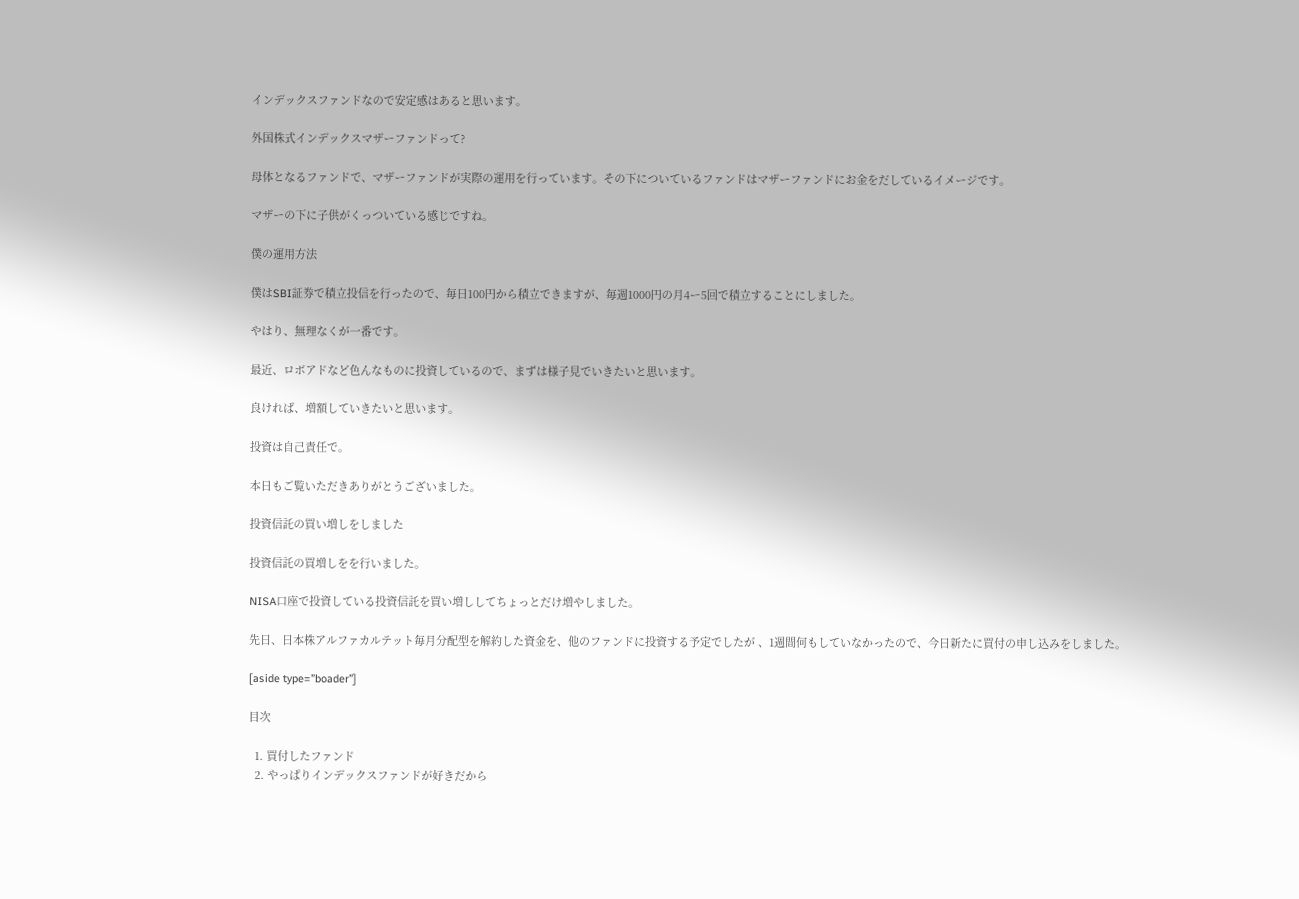インデックスファンドなので安定感はあると思います。

外国株式インデックスマザーファンドって?

母体となるファンドで、マザーファンドが実際の運用を行っています。その下についているファンドはマザーファンドにお金をだしているイメージです。

マザーの下に子供がくっついている感じですね。

僕の運用方法

僕はSBI証券で積立投信を行ったので、毎日100円から積立できますが、毎週1000円の月4ー5回で積立することにしました。

やはり、無理なくが一番です。

最近、ロボアドなど色んなものに投資しているので、まずは様子見でいきたいと思います。

良ければ、増額していきたいと思います。

投資は自己責任で。

本日もご覧いただきありがとうございました。

投資信託の買い増しをしました

投資信託の買増しをを行いました。

NISA口座で投資している投資信託を買い増ししてちょっとだけ増やしました。

先日、日本株アルファカルテット毎月分配型を解約した資金を、他のファンドに投資する予定でしたが 、1週間何もしていなかったので、今日新たに買付の申し込みをしました。

[aside type=”boader”]

目次

  1. 買付したファンド
  2. やっぱりインデックスファンドが好きだから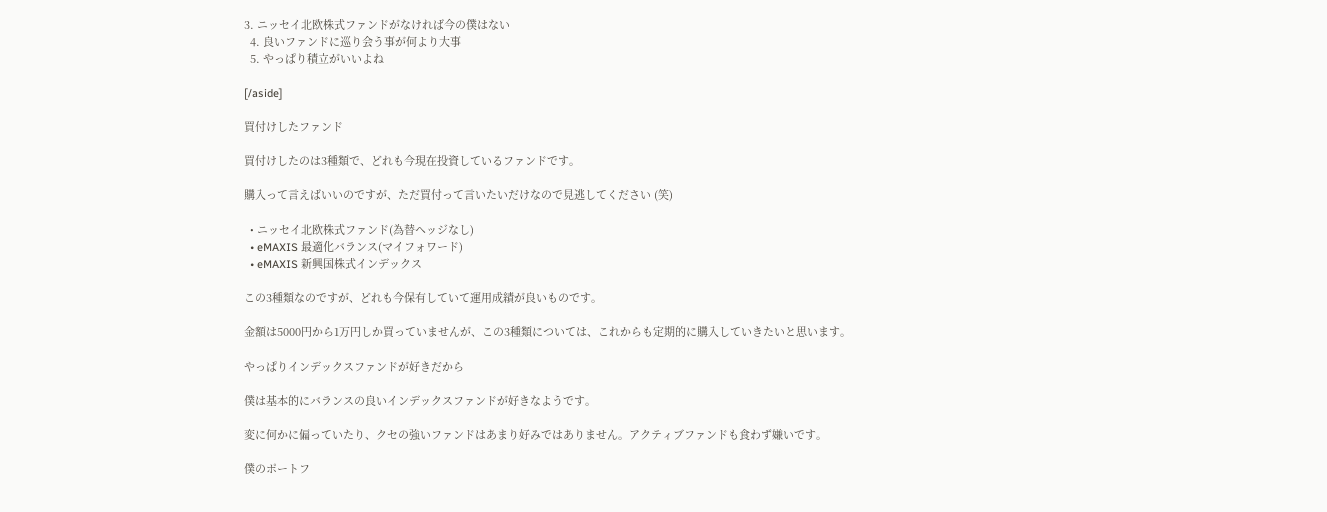3. ニッセイ北欧株式ファンドがなければ今の僕はない
  4. 良いファンドに巡り会う事が何より大事
  5. やっぱり積立がいいよね

[/aside]

買付けしたファンド

買付けしたのは3種類で、どれも今現在投資しているファンドです。

購入って言えばいいのですが、ただ買付って言いたいだけなので見逃してください (笑)

  • ニッセイ北欧株式ファンド(為替ヘッジなし)
  • eMAXIS 最適化バランス(マイフォワード)
  • eMAXIS 新興国株式インデックス

この3種類なのですが、どれも今保有していて運用成績が良いものです。

金額は5000円から1万円しか買っていませんが、この3種類については、これからも定期的に購入していきたいと思います。

やっぱりインデックスファンドが好きだから

僕は基本的にバランスの良いインデックスファンドが好きなようです。

変に何かに偏っていたり、クセの強いファンドはあまり好みではありません。アクティブファンドも食わず嫌いです。

僕のポートフ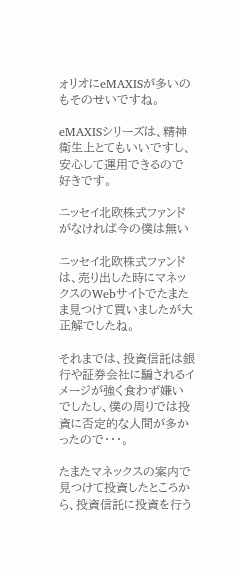ォリオにeMAXISが多いのもそのせいですね。

eMAXISシリーズは、精神衛生上とてもいいですし、安心して運用できるので好きです。

ニッセイ北欧株式ファンドがなければ今の僕は無い

ニッセイ北欧株式ファンドは、売り出した時にマネックスのWebサイトでたまたま見つけて買いましたが大正解でしたね。

それまでは、投資信託は銀行や証券会社に騙されるイメージが強く食わず嫌いでしたし、僕の周りでは投資に否定的な人間が多かったので・・・。

たまたマネックスの案内で見つけて投資したところから、投資信託に投資を行う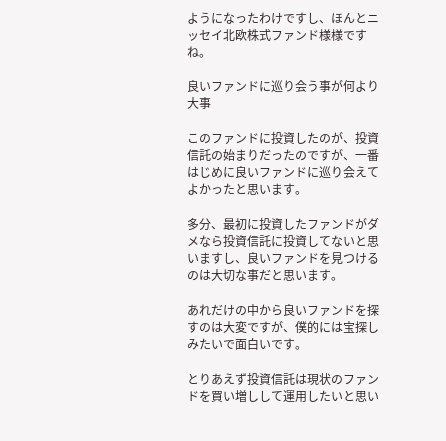ようになったわけですし、ほんとニッセイ北欧株式ファンド様様ですね。

良いファンドに巡り会う事が何より大事

このファンドに投資したのが、投資信託の始まりだったのですが、一番はじめに良いファンドに巡り会えてよかったと思います。

多分、最初に投資したファンドがダメなら投資信託に投資してないと思いますし、良いファンドを見つけるのは大切な事だと思います。

あれだけの中から良いファンドを探すのは大変ですが、僕的には宝探しみたいで面白いです。

とりあえず投資信託は現状のファンドを買い増しして運用したいと思い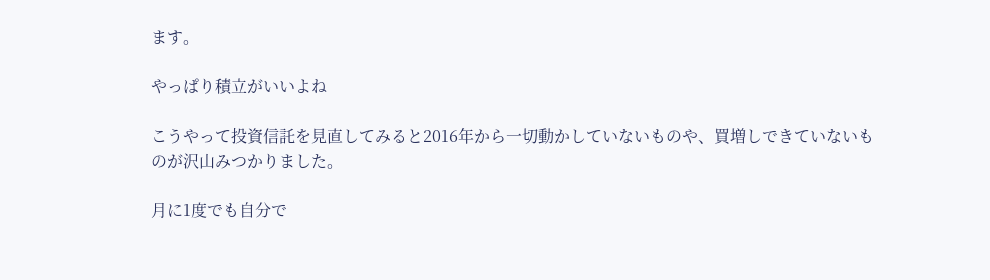ます。

やっぱり積立がいいよね

こうやって投資信託を見直してみると2016年から一切動かしていないものや、買増しできていないものが沢山みつかりました。

月に1度でも自分で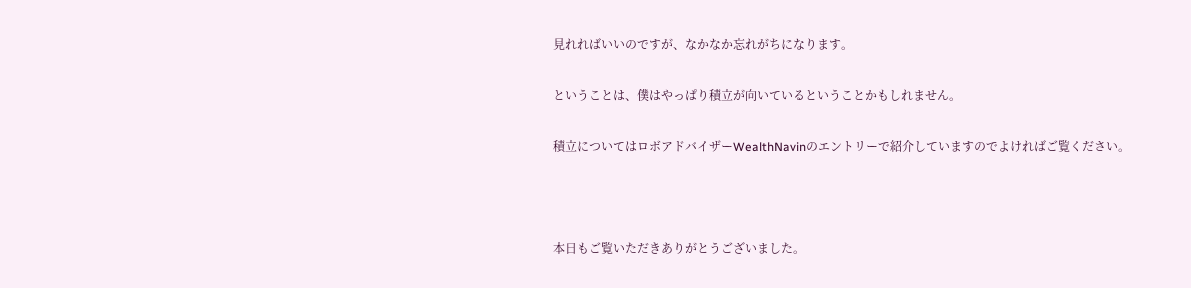見れればいいのですが、なかなか忘れがちになります。

ということは、僕はやっぱり積立が向いているということかもしれません。

積立についてはロボアドバイザーWealthNavinのエントリーで紹介していますのでよければご覧ください。



本日もご覧いただきありがとうございました。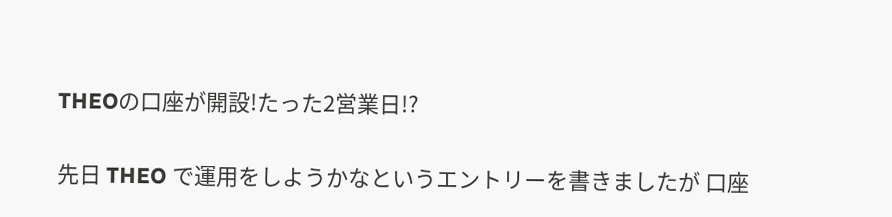THEOの口座が開設!たった2営業日!?

先日 THEO で運用をしようかなというエントリーを書きましたが 口座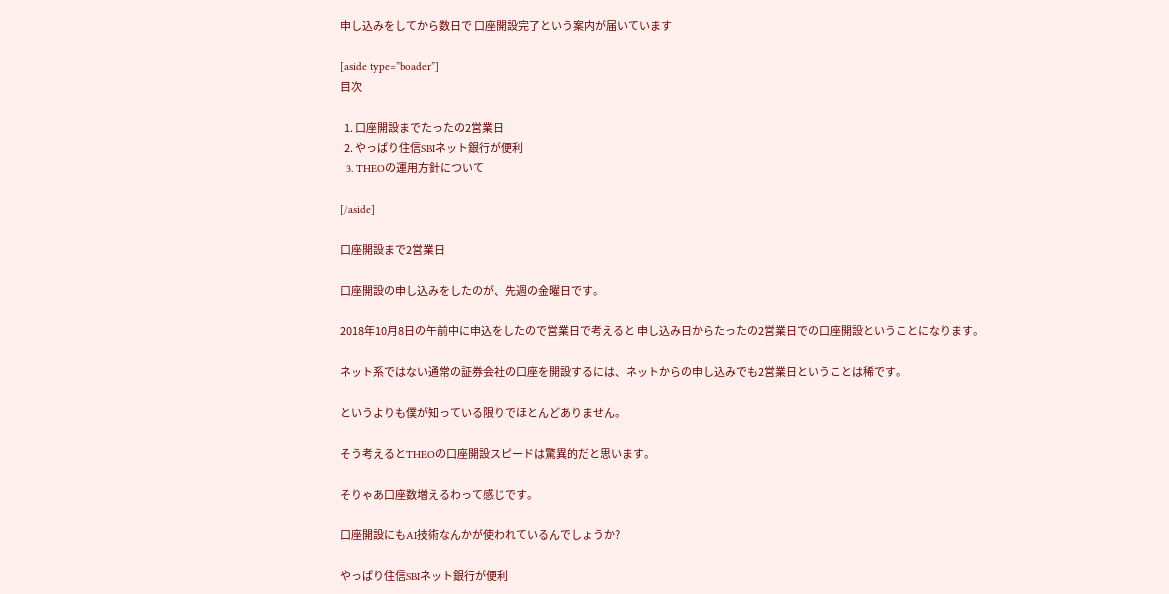申し込みをしてから数日で 口座開設完了という案内が届いています

[aside type=”boader”]
目次

  1. 口座開設までたったの2営業日
  2. やっぱり住信SBIネット銀行が便利
  3. THEOの運用方針について

[/aside]

口座開設まで2営業日

口座開設の申し込みをしたのが、先週の金曜日です。

2018年10月8日の午前中に申込をしたので営業日で考えると 申し込み日からたったの2営業日での口座開設ということになります。

ネット系ではない通常の証券会社の口座を開設するには、ネットからの申し込みでも2営業日ということは稀です。

というよりも僕が知っている限りでほとんどありません。

そう考えるとTHEOの口座開設スピードは驚異的だと思います。

そりゃあ口座数増えるわって感じです。

口座開設にもAI技術なんかが使われているんでしょうか?

やっぱり住信SBIネット銀行が便利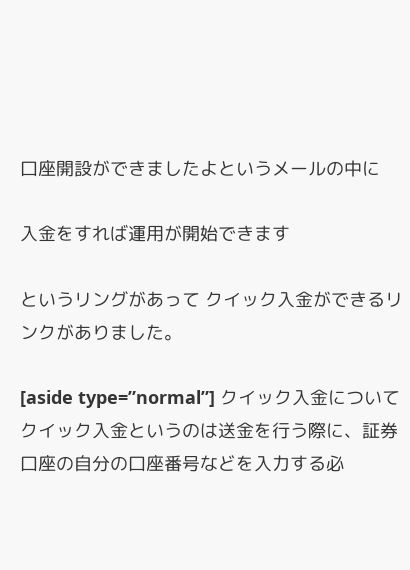口座開設ができましたよというメールの中に

入金をすれば運用が開始できます

というリングがあって クイック入金ができるリンクがありました。

[aside type=”normal”] クイック入金について
クイック入金というのは送金を行う際に、証券口座の自分の口座番号などを入力する必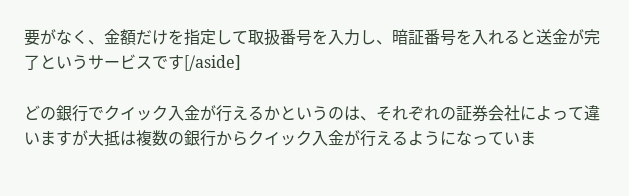要がなく、金額だけを指定して取扱番号を入力し、暗証番号を入れると送金が完了というサービスです[/aside]

どの銀行でクイック入金が行えるかというのは、それぞれの証券会社によって違いますが大抵は複数の銀行からクイック入金が行えるようになっていま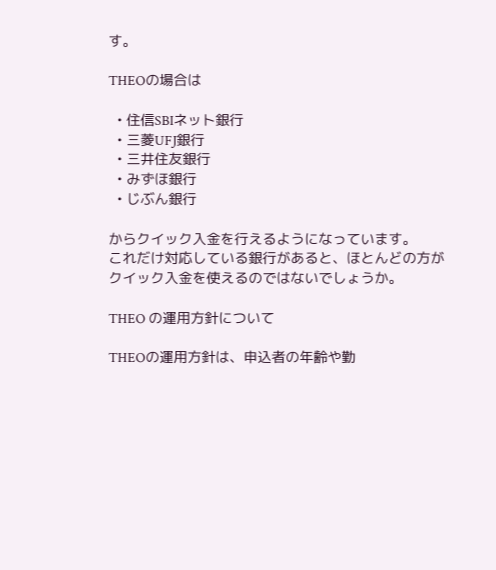す。

THEOの場合は

  • 住信SBIネット銀行
  • 三菱UFJ銀行
  • 三井住友銀行
  • みずほ銀行
  • じぶん銀行

からクイック入金を行えるようになっています。
これだけ対応している銀行があると、ほとんどの方がクイック入金を使えるのではないでしょうか。

THEO の運用方針について

THEOの運用方針は、申込者の年齢や勤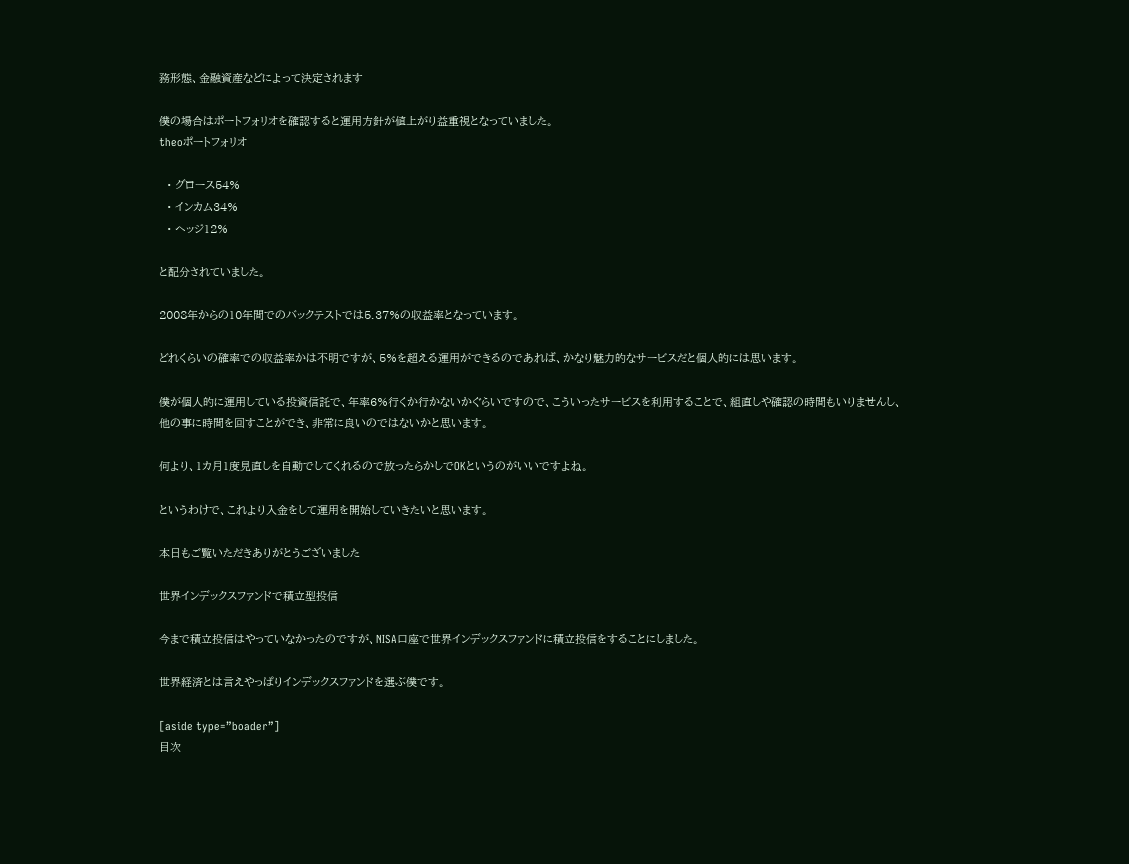務形態、金融資産などによって決定されます

僕の場合はポートフォリオを確認すると運用方針が値上がり益重視となっていました。
theoポートフォリオ

  • グロース54%
  • インカム34%
  • ヘッジ12%

と配分されていました。

2008年からの10年間でのバックテストでは5.37%の収益率となっています。

どれくらいの確率での収益率かは不明ですが、5%を超える運用ができるのであれば、かなり魅力的なサービスだと個人的には思います。

僕が個人的に運用している投資信託で、年率6%行くか行かないかぐらいですので、こういったサービスを利用することで、組直しや確認の時間もいりませんし、他の事に時間を回すことができ、非常に良いのではないかと思います。

何より、1カ月1度見直しを自動でしてくれるので放ったらかしでOKというのがいいですよね。

というわけで、これより入金をして運用を開始していきたいと思います。

本日もご覧いただきありがとうございました

世界インデックスファンドで積立型投信

今まで積立投信はやっていなかったのですが、NISA口座で世界インデックスファンドに積立投信をすることにしました。

世界経済とは言えやっぱりインデックスファンドを選ぶ僕です。

[aside type=”boader”]
目次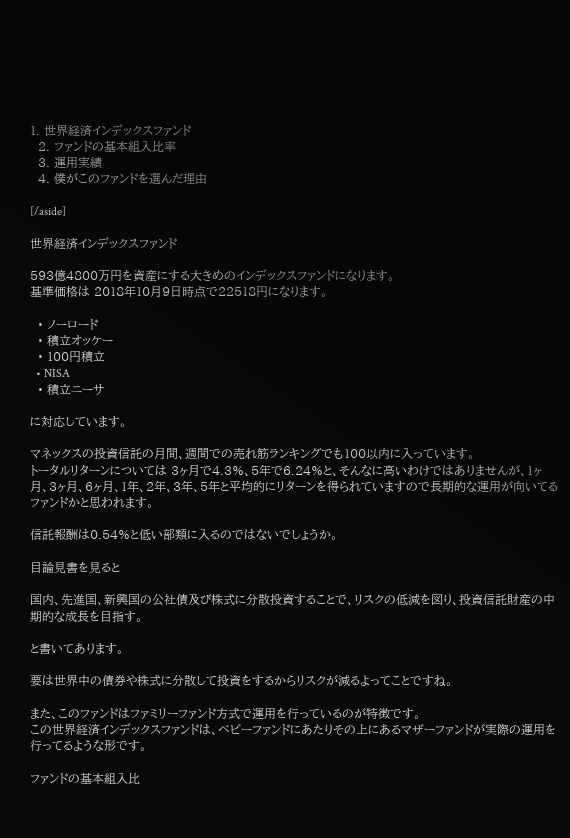1. 世界経済インデックスファンド
  2. ファンドの基本組入比率
  3. 運用実績
  4. 僕がこのファンドを選んだ理由

[/aside]

世界経済インデックスファンド

593億4800万円を資産にする大きめのインデックスファンドになります。
基準価格は 2018年10月9日時点で22518円になります。

  • ノーロード
  • 積立オッケー
  • 100円積立
  • NISA
  • 積立ニーサ

に対応しています。

マネックスの投資信託の月間、週間での売れ筋ランキングでも100以内に入っています。
トータルリターンについては 3ヶ月で4.3%、5年で6.24%と、そんなに高いわけではありませんが、1ヶ月、3ヶ月、6ヶ月、1年、2年、3年、5年と平均的にリターンを得られていますので長期的な運用が向いてるファンドかと思われます。

信託報酬は0.54%と低い部類に入るのではないでしょうか。

目論見書を見ると

国内、先進国、新興国の公社債及び株式に分散投資することで、リスクの低減を図り、投資信託財産の中期的な成長を目指す。

と書いてあります。

要は世界中の債券や株式に分散して投資をするからリスクが減るよってことですね。

また、このファンドはファミリーファンド方式で運用を行っているのが特徴です。
この世界経済インデックスファンドは、ベビーファンドにあたりその上にあるマザーファンドが実際の運用を行ってるような形です。

ファンドの基本組入比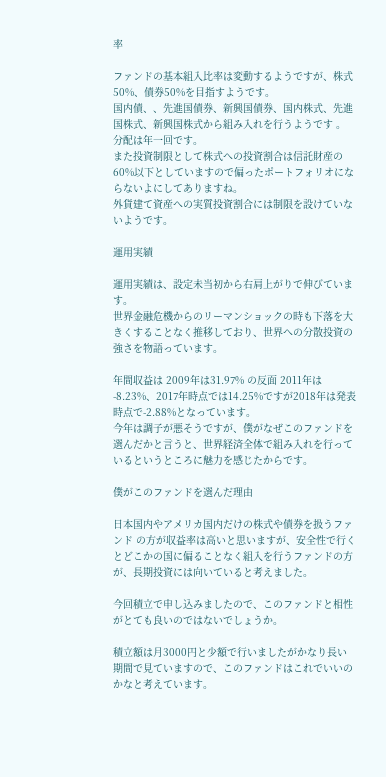率

ファンドの基本組入比率は変動するようですが、株式50%、債券50%を目指すようです。
国内債、、先進国債券、新興国債券、国内株式、先進国株式、新興国株式から組み入れを行うようです 。
分配は年一回です。
また投資制限として株式への投資割合は信託財産の60%以下としていますので偏ったポートフォリオにならないよにしてありますね。
外貨建て資産への実質投資割合には制限を設けていないようです。

運用実績

運用実績は、設定未当初から右肩上がりで伸びています。
世界金融危機からのリーマンショックの時も下落を大きくすることなく推移しており、世界への分散投資の強さを物語っています。

年間収益は 2009年は31.97% の反面 2011年は-8.23%、2017年時点では14.25%ですが2018年は発表時点で-2.88%となっています。
今年は調子が悪そうですが、僕がなぜこのファンドを選んだかと言うと、世界経済全体で組み入れを行っているというところに魅力を感じたからです。

僕がこのファンドを選んだ理由

日本国内やアメリカ国内だけの株式や債券を扱うファンド の方が収益率は高いと思いますが、安全性で行くとどこかの国に偏ることなく組入を行うファンドの方が、長期投資には向いていると考えました。

今回積立で申し込みましたので、このファンドと相性がとても良いのではないでしょうか。

積立額は月3000円と少額で行いましたがかなり長い期間で見ていますので、このファンドはこれでいいのかなと考えています。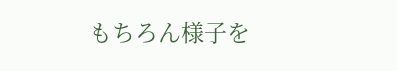もちろん様子を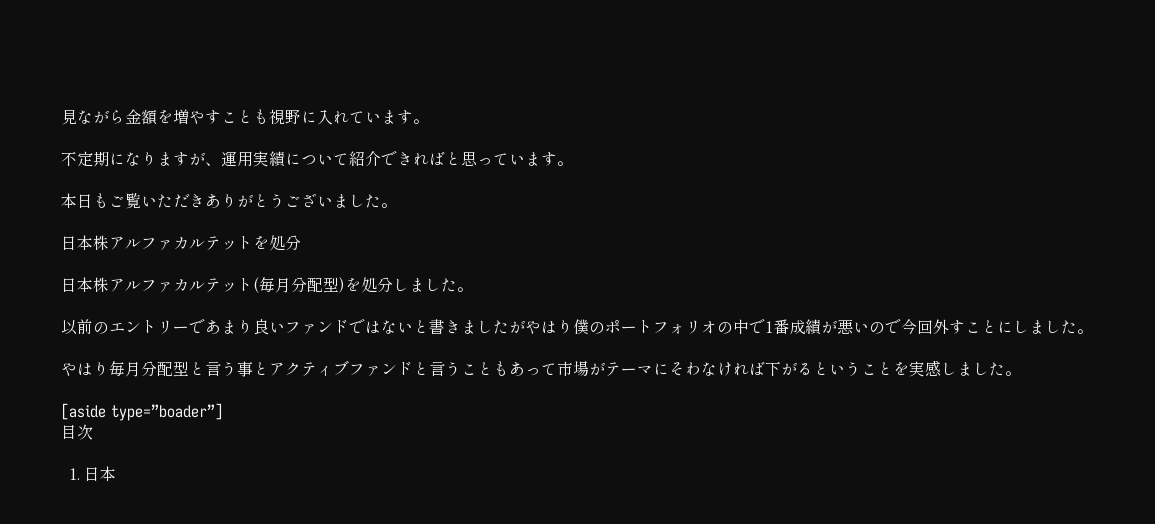見ながら金額を増やすことも視野に入れています。

不定期になりますが、運用実績について紹介できればと思っています。

本日もご覧いただきありがとうございました。

日本株アルファカルテットを処分

日本株アルファカルテット(毎月分配型)を処分しました。

以前のエントリーであまり良いファンドではないと書きましたがやはり僕のポートフォリオの中で1番成績が悪いので今回外すことにしました。

やはり毎月分配型と言う事とアクティブファンドと言うこともあって市場がテーマにそわなければ下がるということを実感しました。

[aside type=”boader”]
目次

  1. 日本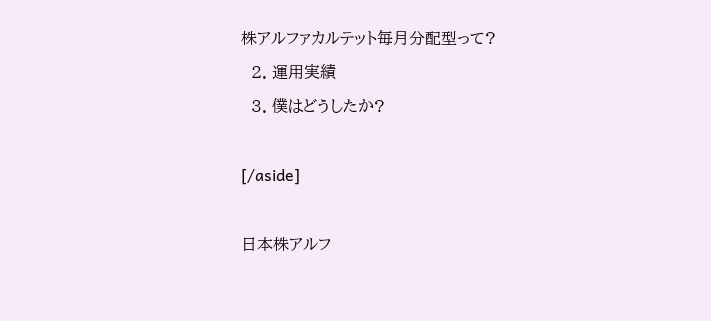株アルファカルテット毎月分配型って?
  2. 運用実績
  3. 僕はどうしたか?

[/aside]

日本株アルフ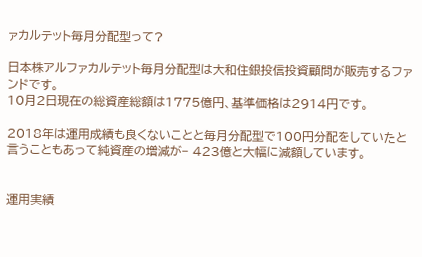ァカルテット毎月分配型って?

日本株アルファカルテット毎月分配型は大和住銀投信投資顧問が販売するファンドです。
10月2日現在の総資産総額は1775億円、基準価格は2914円です。

2018年は運用成績も良くないことと毎月分配型で100円分配をしていたと言うこともあって純資産の増減が− 423億と大幅に減額しています。


運用実績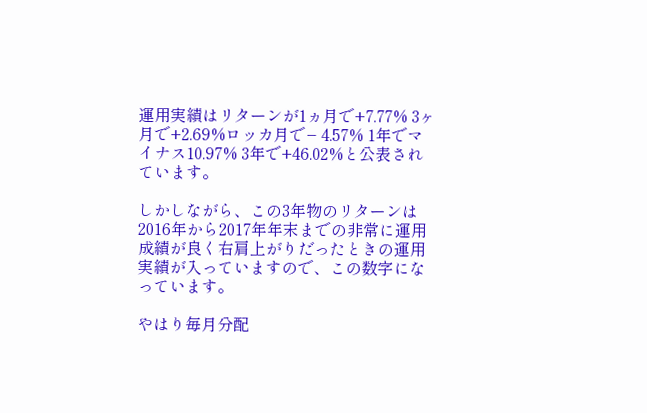運用実績はリターンが1ヵ月で+7.77% 3ヶ月で+2.69%ロッカ月で− 4.57% 1年でマイナス10.97% 3年で+46.02%と公表されています。

しかしながら、この3年物のリターンは2016年から2017年年末までの非常に運用成績が良く右肩上がりだったときの運用実績が入っていますので、この数字になっています。

やはり毎月分配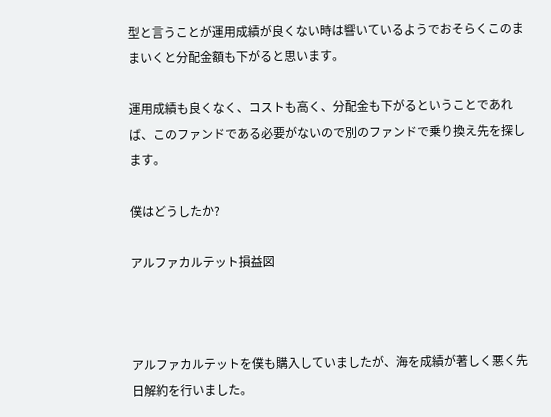型と言うことが運用成績が良くない時は響いているようでおそらくこのままいくと分配金額も下がると思います。

運用成績も良くなく、コストも高く、分配金も下がるということであれば、このファンドである必要がないので別のファンドで乗り換え先を探します。

僕はどうしたか?

アルファカルテット損益図



アルファカルテットを僕も購入していましたが、海を成績が著しく悪く先日解約を行いました。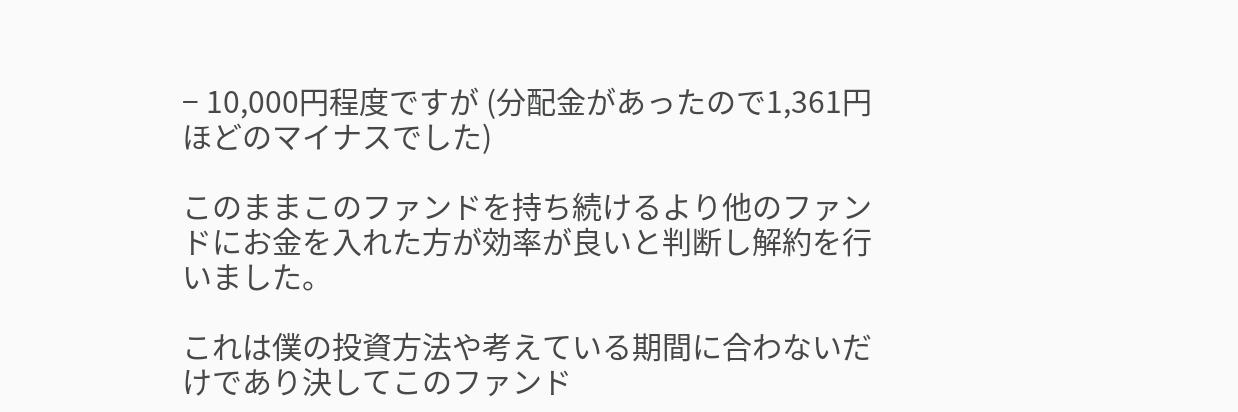− 10,000円程度ですが (分配金があったので1,361円ほどのマイナスでした)

このままこのファンドを持ち続けるより他のファンドにお金を入れた方が効率が良いと判断し解約を行いました。

これは僕の投資方法や考えている期間に合わないだけであり決してこのファンド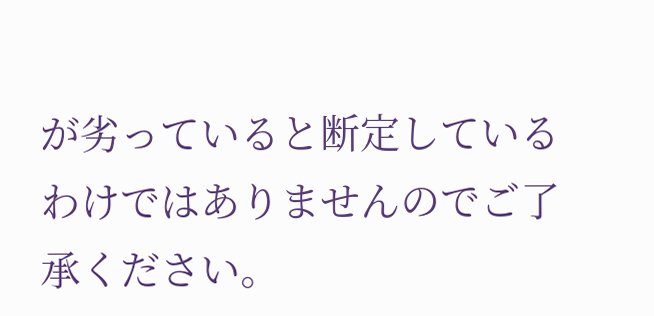が劣っていると断定しているわけではありませんのでご了承ください。